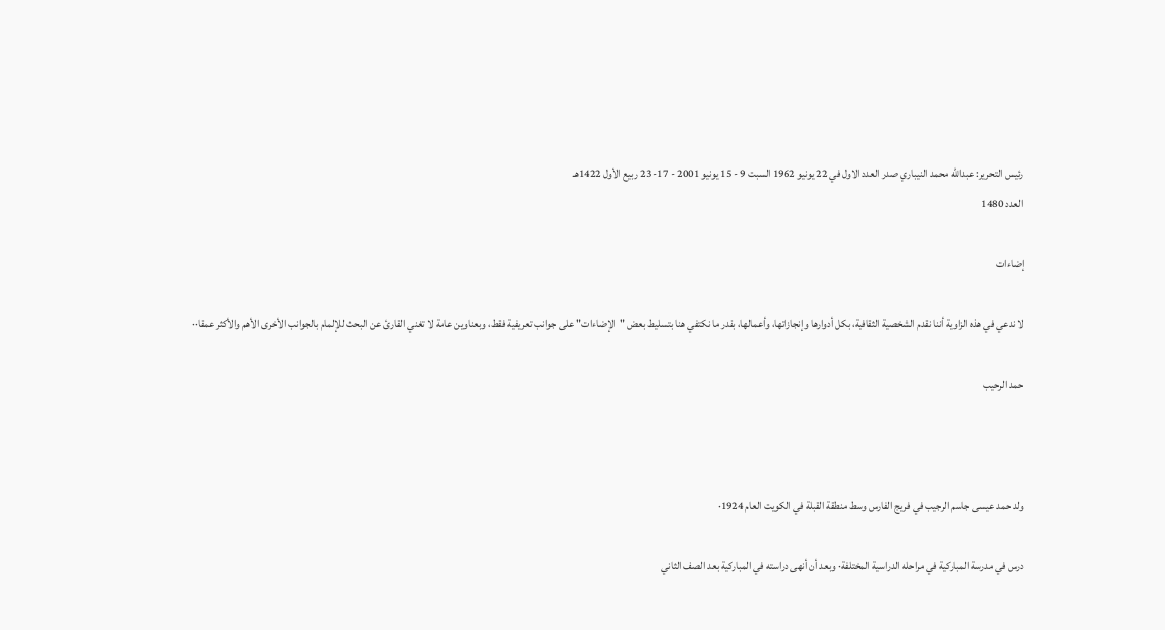رئيس التحرير: عبدالله محمد النيباري صدر العدد الاول في 22 يونيو 1962 السبت 9 - 15 يونيو 2001 - 17- 23 ربيع الأول 1422هـ
العدد 1480

إضاءات

لا ندعي في هذه الزاوية أننا نقدم الشخصية الثقافية، بكل أدوارها وإنجازاتها، وأعمالها، بقدر ما نكتفي هنا بتسليط بعض "الإضاءات" على جوانب تعريفية فقط، وبعناوين عامة لا تغني القارئ عن البحث للإلمام بالجوانب الأخرى الأهم والأكثر عمقا··

حمد الرحيب



ولد حمد عيسى جاسم الرجيب في فريج الفارس وسط منطقة القبلة في الكويت العام 1924·

درس في مدرسة المباركية في مراحله الدراسية المختلفة· وبعد أن أنهى دراسته في المباركية بعد الصف الثاني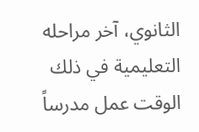الثانوي، آخر مراحله التعليمية في ذلك الوقت عمل مدرساً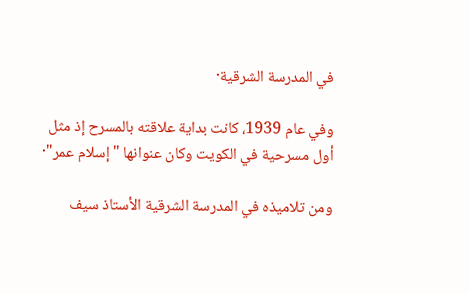في المدرسة الشرقية·

وفي عام 1939، كانت بداية علاقته بالمسرح إذ مثل أول مسرحية في الكويت وكان عنوانها "إسلام عمر"·

ومن تلاميذه في المدرسة الشرقية الأستاذ سيف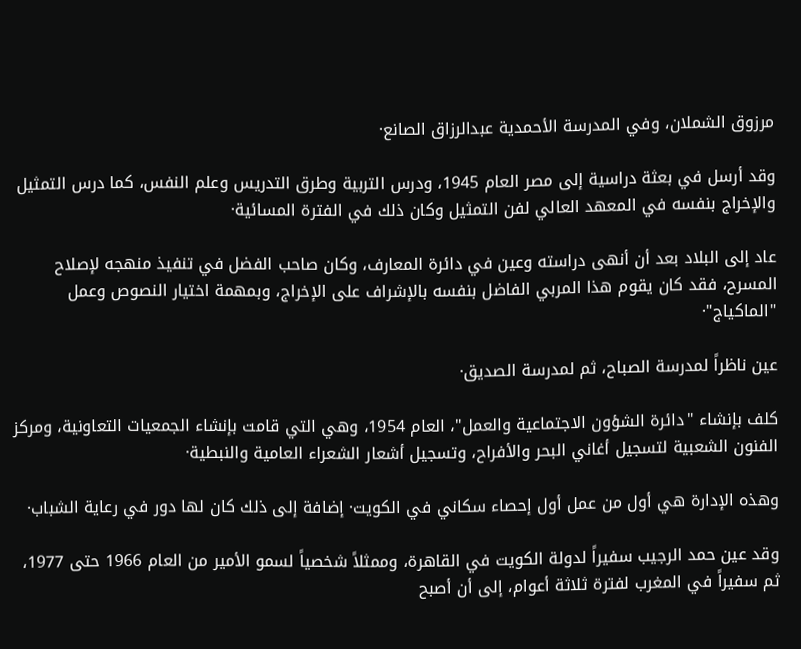مرزوق الشملان، وفي المدرسة الأحمدية عبدالرزاق الصانع·

وقد أرسل في بعثة دراسية إلى مصر العام 1945، ودرس التربية وطرق التدريس وعلم النفس، كما درس التمثيل والإخراج بنفسه في المعهد العالي لفن التمثيل وكان ذلك في الفترة المسائية·

عاد إلى البلاد بعد أن أنهى دراسته وعين في دائرة المعارف، وكان صاحب الفضل في تنفيذ منهجه لإصلاح المسرح، فقد كان يقوم هذا المربي الفاضل بنفسه بالإشراف على الإخراج، وبمهمة اختيار النصوص وعمل "الماكياج"·

عين ناظراً لمدرسة الصباح، ثم لمدرسة الصديق·

كلف بإنشاء "دائرة الشؤون الاجتماعية والعمل"، العام 1954، وهي التي قامت بإنشاء الجمعيات التعاونية، ومركز الفنون الشعبية لتسجيل أغاني البحر والأفراح، وتسجيل أشعار الشعراء العامية والنبطية·

وهذه الإدارة هي أول من عمل أول إحصاء سكاني في الكويت· إضافة إلى ذلك كان لها دور في رعاية الشباب·

وقد عين حمد الرجيب سفيراً لدولة الكويت في القاهرة، وممثلاً شخصياً لسمو الأمير من العام 1966 حتى 1977، ثم سفيراً في المغرب لفترة ثلاثة أعوام، إلى أن أصبح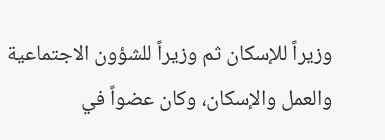وزيراً للإسكان ثم وزيراً للشؤون الاجتماعية والعمل والإسكان، وكان عضواً في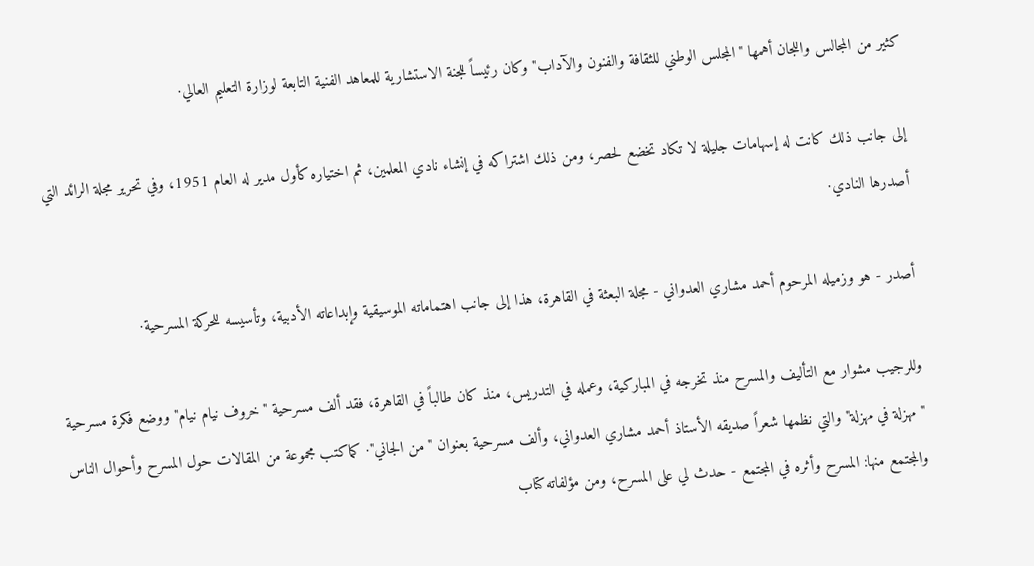كثير من المجالس واللجان أهمها "المجلس الوطني للثقافة والفنون والآداب" وكان رئيساً للجنة الاستشارية للمعاهد الفنية التابعة لوزارة التعليم العالي·

إلى جانب ذلك كانت له إسهامات جليلة لا تكاد تخضع لحصر، ومن ذلك اشتراكه في إنشاء نادي المعلمين، ثم اختياره كأول مدير له العام 1951، وفي تحرير مجلة الرائد التي أصدرها النادي·

أصدر - هو وزميله المرحوم أحمد مشاري العدواني - مجلة البعثة في القاهرة، هذا إلى جانب اهتماماته الموسيقية وإبداعاته الأدبية، وتأسيسه للحركة المسرحية·

وللرجيب مشوار مع التأليف والمسرح منذ تخرجه في المباركية، وعمله في التدريس، منذ كان طالباً في القاهرة، فقد ألف مسرحية "خروف نيام نيام" ووضع فكرة مسرحية "مهزلة في مهزلة" والتي نظمها شعراً صديقه الأستاذ أحمد مشاري العدواني، وألف مسرحية بعنوان "من الجاني"· كماكتب مجموعة من المقالات حول المسرح وأحوال الناس والمجتمع منها: المسرح وأثره في المجتمع - حدث لي على المسرح، ومن مؤلفاته كتاب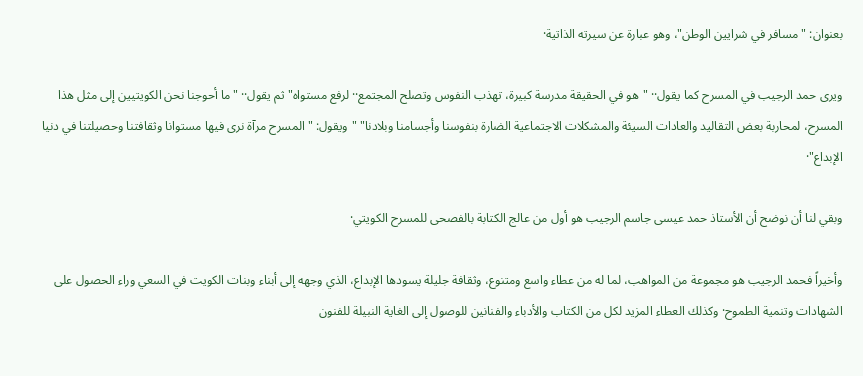بعنوان: "مسافر في شرايين الوطن"، وهو عبارة عن سيرته الذاتية·

ويرى حمد الرجيب في المسرح كما يقول·· "هو في الحقيقة مدرسة كبيرة، تهذب النفوس وتصلح المجتمع·· لرفع مستواه" ثم يقول·· "ما أحوجنا نحن الكويتيين إلى مثل هذا المسرح، لمحاربة بعض التقاليد والعادات السيئة والمشكلات الاجتماعية الضارة بنفوسنا وأجسامنا وبلادنا" "ويقول: "المسرح مرآة نرى فيها مستوانا وثقافتنا وحصيلتنا في دنيا الإبداع"·

وبقي لنا أن نوضح أن الأستاذ حمد عيسى جاسم الرجيب هو أول من عالج الكتابة بالفصحى للمسرح الكويتي·

وأخيراً فحمد الرجيب هو مجموعة من المواهب، لما له من عطاء واسع ومتنوع، وثقافة جليلة يسودها الإبداع، الذي وجهه إلى أبناء وبنات الكويت في السعي وراء الحصول على الشهادات وتنمية الطموح· وكذلك العطاء المزيد لكل من الكتاب والأدباء والفنانين للوصول إلى الغاية النبيلة للفنون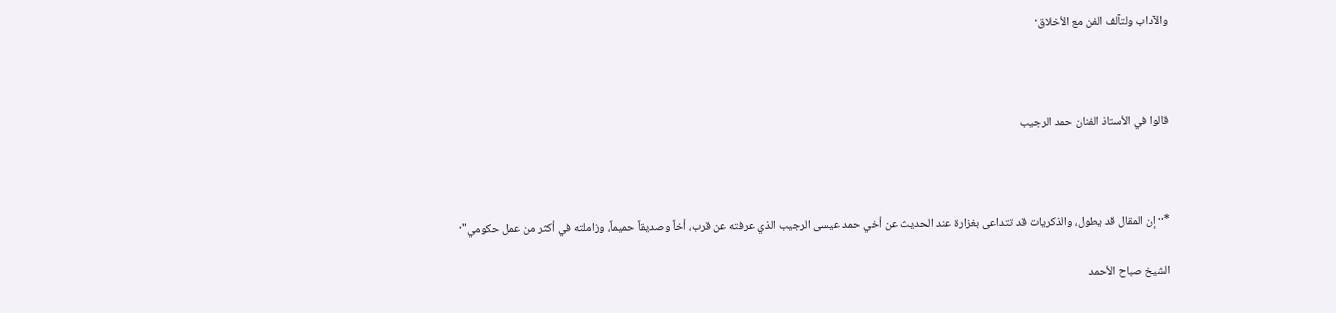والآداب ولتآلف الفن مع الأخلاق·



قالوا في الأستاذ الفنان حمد الرجيب



*·· إن المقال قد يطول، والذكريات قد تتداعى بغزارة عند الحديث عن أخي حمد عيسى الرجيب الذي عرفته عن قرب، أخاً وصديقاً حميماً، وزاملته في أكثر من عمل حكومي"·

الشيخ صباح الأحمد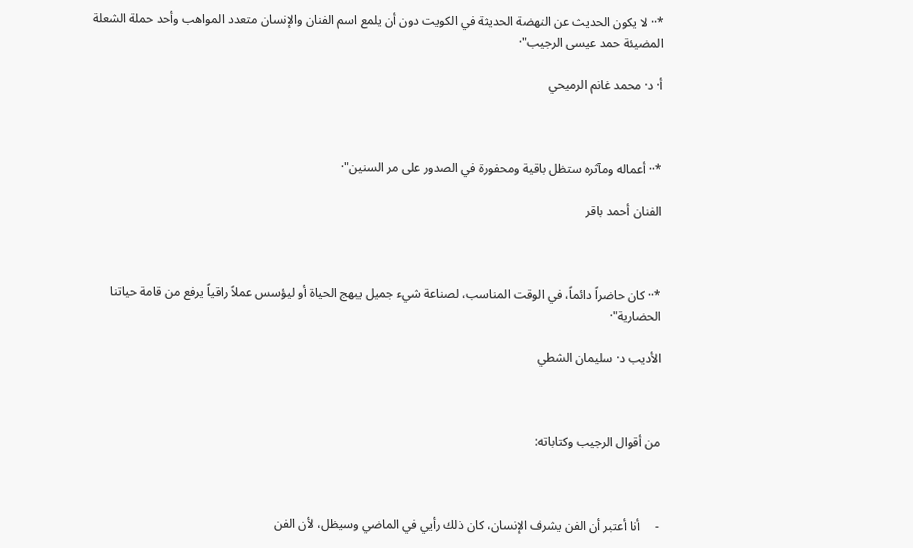*·· لا يكون الحديث عن النهضة الحديثة في الكويت دون أن يلمع اسم الفنان والإنسان متعدد المواهب وأحد حملة الشعلة المضيئة حمد عيسى الرجيب"·

أ· د· محمد غانم الرميحي



*·· أعماله ومآثره ستظل باقية ومحفورة في الصدور على مر السنين"·

الفنان أحمد باقر



*·· كان حاضراً دائماً، في الوقت المناسب، لصناعة شيء جميل يبهج الحياة أو ليؤسس عملاً راقياً يرفع من قامة حياتنا الحضارية"·

الأديب د· سليمان الشطي



من أقوال الرجيب وكتاباته:



-     أنا أعتبر أن الفن يشرف الإنسان، كان ذلك رأيي في الماضي وسيظل، لأن الفن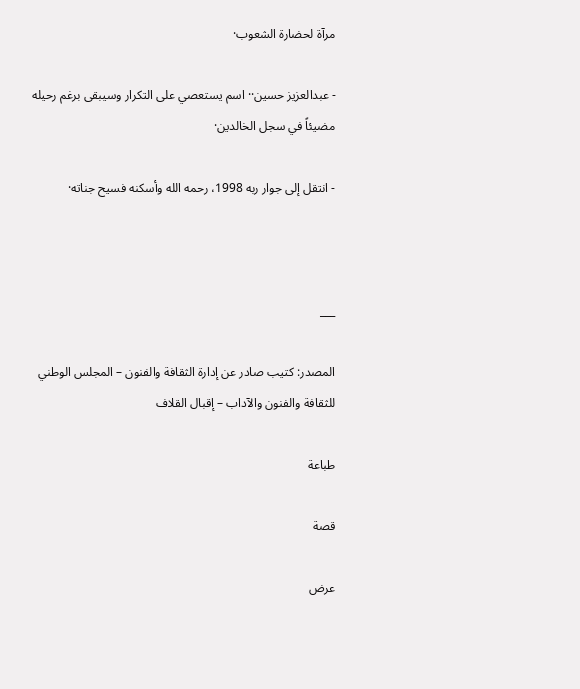مرآة لحضارة الشعوب·

- عبدالعزيز حسين·· اسم يستعصي على التكرار وسيبقى برغم رحيله مضيئاً في سجل الخالدين·

- انتقل إلى جوار ربه 1998، رحمه الله وأسكنه فسيح جناته·



___

المصدر: كتيب صادر عن إدارة الثقافة والفنون – المجلس الوطني للثقافة والفنون والآداب – إقبال القلاف

طباعة

قصة

عرض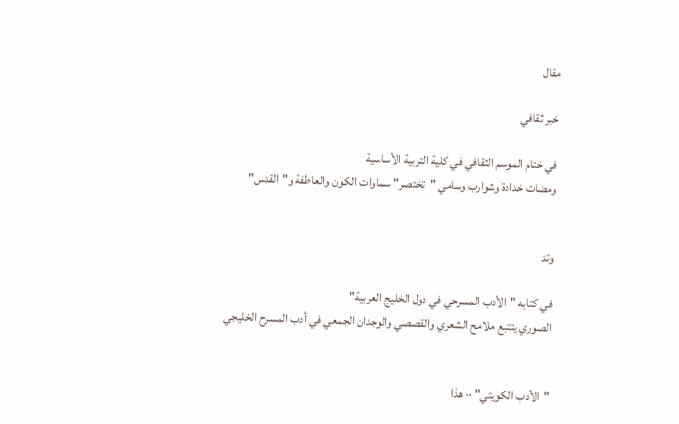مقال

خبر ثقافي

في ختام الموسم الثقافي في كلية التربية الأساسية
ومضات خدادة وشوارب وسامي "تختصر" سماوات الكون والعاطفة و"القدس"


وتد

في كتابه "الأدب المسرحي في دول الخليج العربية"
الصوري يتتبع ملامح الشعري والقصصي والوجدان الجمعي في أدب المسرح الخليجي


"الأدب الكويتي" ·· هذا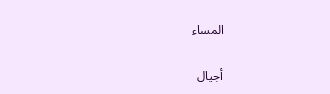المساء

أجيال